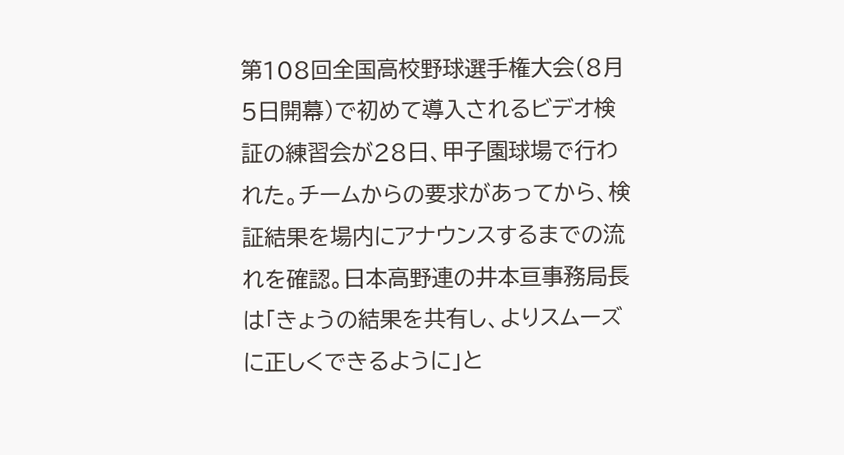第108回全国高校野球選手権大会(8月5日開幕)で初めて導入されるビデオ検証の練習会が28日、甲子園球場で行われた。チームからの要求があってから、検証結果を場内にアナウンスするまでの流れを確認。日本高野連の井本亘事務局長は「きょうの結果を共有し、よりスムーズに正しくできるように」と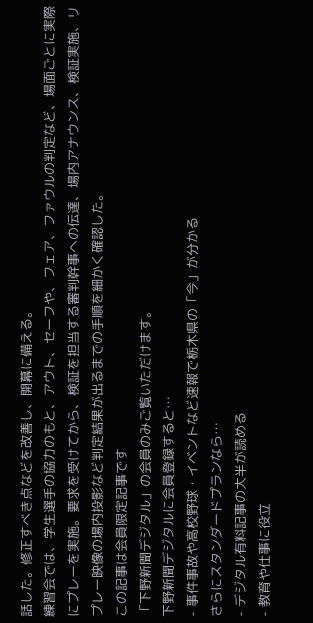話した。修正すべき点などを改善し、開幕に備える。
練習会では、学生選手の協力のもと、アウト、セーフや、フェア、ファウルの判定など、場面ごとに実際にプレーを実施。要求を受けてから、検証を担当する審判幹事への伝達、場内アナウンス、検証実施、リプレー映像の場内投影など判定結果が出るまでの手順を細かく確認した。
この記事は会員限定記事です
「下野新聞デジタル」の会員のみご覧いただけます。
下野新聞デジタルに会員登録すると…
- 事件事故や高校野球・イベントなど速報で栃木県の「今」が分かる
さらにスタンダードプランなら…
- デジタル有料記事の大半が読める
- 教育や仕事に役立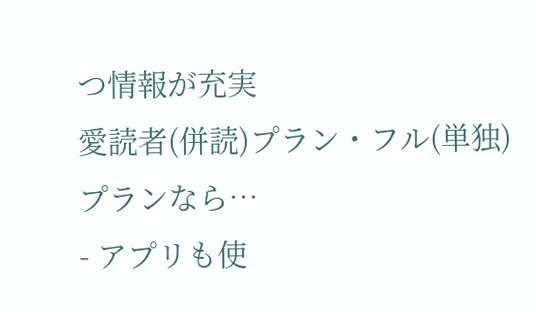つ情報が充実
愛読者(併読)プラン・フル(単独)プランなら…
- アプリも使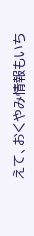えて、おくやみ情報もいち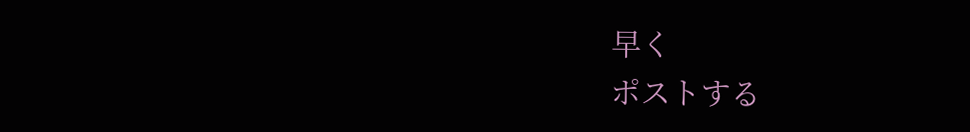早く
ポストする